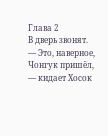Глава 2
В дверь звонят.
— Это, наверное, Чонгук пришёл, — кидает Хосок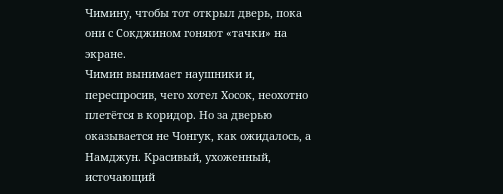Чимину, чтобы тот открыл дверь, пока они с Сокджином гоняют «тачки» на экране.
Чимин вынимает наушники и, переспросив, чего хотел Хосок, неохотно плетётся в коридор. Но за дверью оказывается не Чонгук, как ожидалось, а Намджун. Красивый, ухоженный, источающий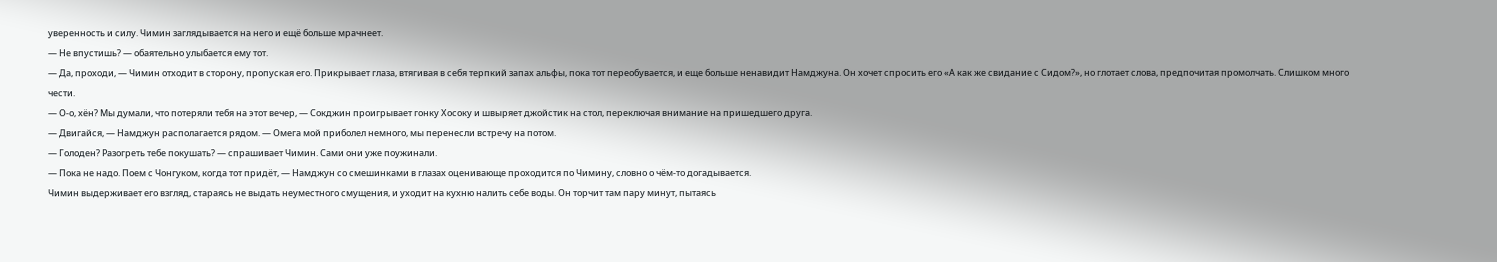уверенность и силу. Чимин заглядывается на него и ещё больше мрачнеет.
— Не впустишь? — обаятельно улыбается ему тот.
— Да, проходи, — Чимин отходит в сторону, пропуская его. Прикрывает глаза, втягивая в себя терпкий запах альфы, пока тот переобувается, и еще больше ненавидит Намджуна. Он хочет спросить его «А как же свидание с Сидом?», но глотает слова, предпочитая промолчать. Слишком много чести.
— О-о, хён? Мы думали, что потеряли тебя на этот вечер, — Сокджин проигрывает гонку Хосоку и швыряет джойстик на стол, переключая внимание на пришедшего друга.
— Двигайся, — Намджун располагается рядом. — Омега мой приболел немного, мы перенесли встречу на потом.
— Голоден? Разогреть тебе покушать? — спрашивает Чимин. Сами они уже поужинали.
— Пока не надо. Поем с Чонгуком, когда тот придёт, — Намджун со смешинками в глазах оценивающе проходится по Чимину, словно о чём-то догадывается.
Чимин выдерживает его взгляд, стараясь не выдать неуместного смущения, и уходит на кухню налить себе воды. Он торчит там пару минут, пытаясь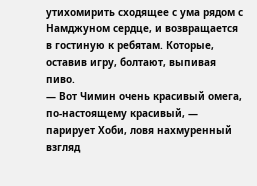утихомирить сходящее с ума рядом с Намджуном сердце, и возвращается в гостиную к ребятам. Которые, оставив игру, болтают, выпивая пиво.
— Вот Чимин очень красивый омега, по-настоящему красивый, — парирует Хоби, ловя нахмуренный взгляд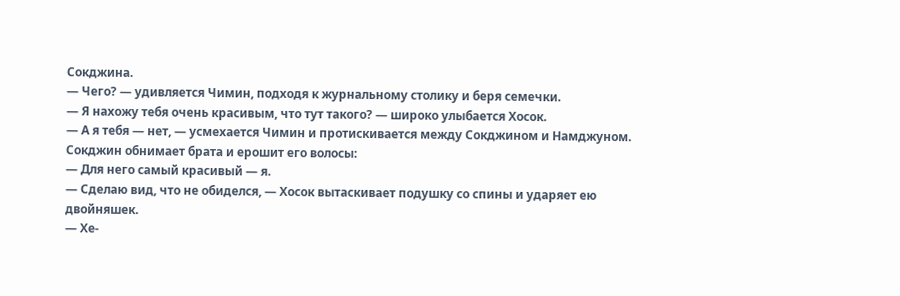Сокджина.
— Чего? — удивляется Чимин, подходя к журнальному столику и беря семечки.
— Я нахожу тебя очень красивым, что тут такого? — широко улыбается Хосок.
— А я тебя — нет, — усмехается Чимин и протискивается между Сокджином и Намджуном.
Сокджин обнимает брата и ерошит его волосы:
— Для него самый красивый — я.
— Сделаю вид, что не обиделся, — Хосок вытаскивает подушку со спины и ударяет ею двойняшек.
— Хе-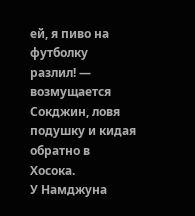ей, я пиво на футболку разлил! — возмущается Сокджин, ловя подушку и кидая обратно в Хосока.
У Намджуна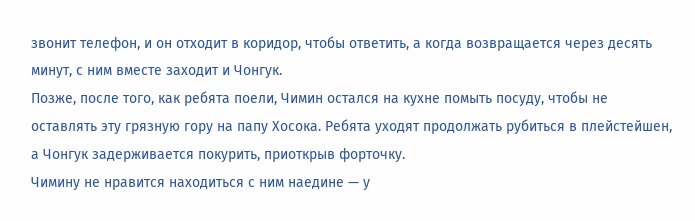звонит телефон, и он отходит в коридор, чтобы ответить, а когда возвращается через десять минут, с ним вместе заходит и Чонгук.
Позже, после того, как ребята поели, Чимин остался на кухне помыть посуду, чтобы не оставлять эту грязную гору на папу Хосока. Ребята уходят продолжать рубиться в плейстейшен, а Чонгук задерживается покурить, приоткрыв форточку.
Чимину не нравится находиться с ним наедине — у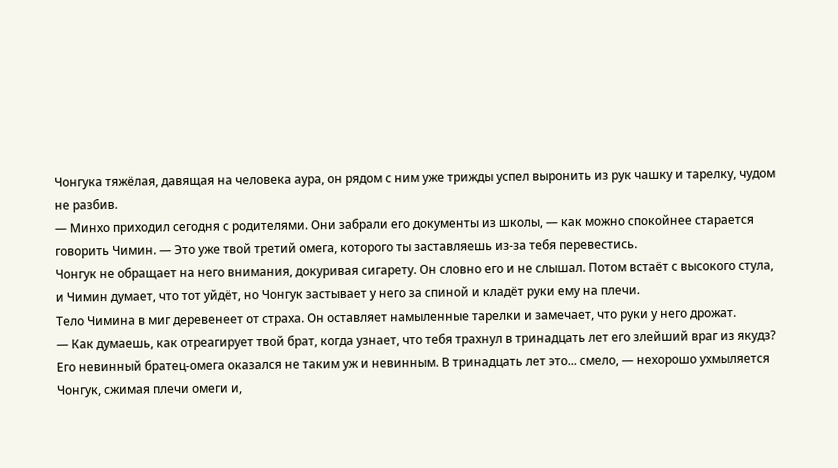Чонгука тяжёлая, давящая на человека аура, он рядом с ним уже трижды успел выронить из рук чашку и тарелку, чудом не разбив.
— Минхо приходил сегодня с родителями. Они забрали его документы из школы, — как можно спокойнее старается говорить Чимин. — Это уже твой третий омега, которого ты заставляешь из-за тебя перевестись.
Чонгук не обращает на него внимания, докуривая сигарету. Он словно его и не слышал. Потом встаёт с высокого стула, и Чимин думает, что тот уйдёт, но Чонгук застывает у него за спиной и кладёт руки ему на плечи.
Тело Чимина в миг деревенеет от страха. Он оставляет намыленные тарелки и замечает, что руки у него дрожат.
— Как думаешь, как отреагирует твой брат, когда узнает, что тебя трахнул в тринадцать лет его злейший враг из якудз? Его невинный братец-омега оказался не таким уж и невинным. В тринадцать лет это... смело, — нехорошо ухмыляется Чонгук, сжимая плечи омеги и,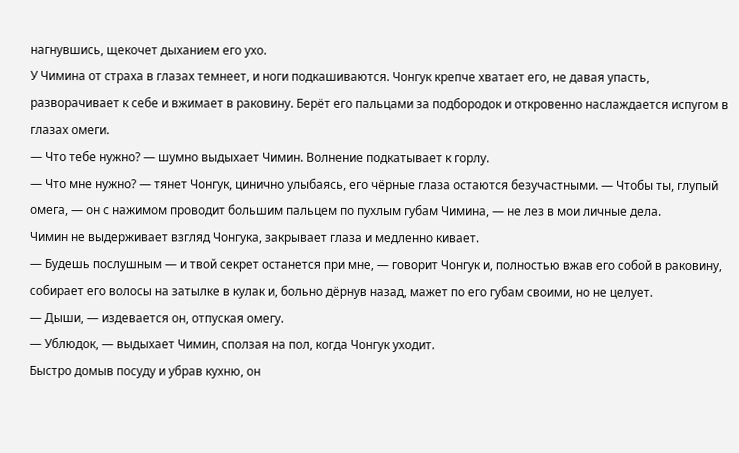нагнувшись, щекочет дыханием его ухо.
У Чимина от страха в глазах темнеет, и ноги подкашиваются. Чонгук крепче хватает его, не давая упасть, разворачивает к себе и вжимает в раковину. Берёт его пальцами за подбородок и откровенно наслаждается испугом в глазах омеги.
— Что тебе нужно? — шумно выдыхает Чимин. Волнение подкатывает к горлу.
— Что мне нужно? — тянет Чонгук, цинично улыбаясь, его чёрные глаза остаются безучастными. — Чтобы ты, глупый омега, — он с нажимом проводит большим пальцем по пухлым губам Чимина, — не лез в мои личные дела.
Чимин не выдерживает взгляд Чонгука, закрывает глаза и медленно кивает.
— Будешь послушным — и твой секрет останется при мне, — говорит Чонгук и, полностью вжав его собой в раковину, собирает его волосы на затылке в кулак и, больно дёрнув назад, мажет по его губам своими, но не целует.
— Дыши, — издевается он, отпуская омегу.
— Ублюдок, — выдыхает Чимин, сползая на пол, когда Чонгук уходит.
Быстро домыв посуду и убрав кухню, он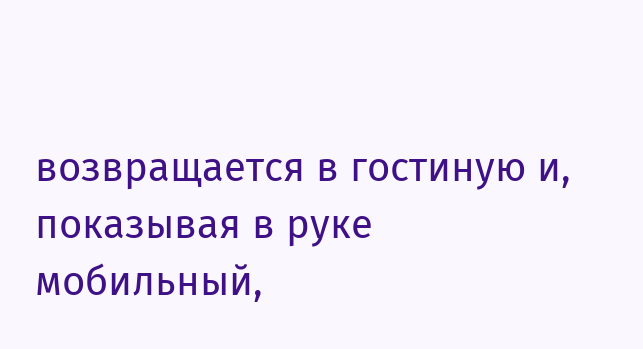возвращается в гостиную и, показывая в руке мобильный,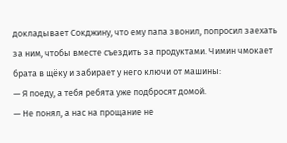докладывает Сокджину, что ему папа звонил, попросил заехать за ним, чтобы вместе съездить за продуктами. Чимин чмокает брата в щёку и забирает у него ключи от машины:
— Я поеду, а тебя ребята уже подбросят домой.
— Не понял, а нас на прощание не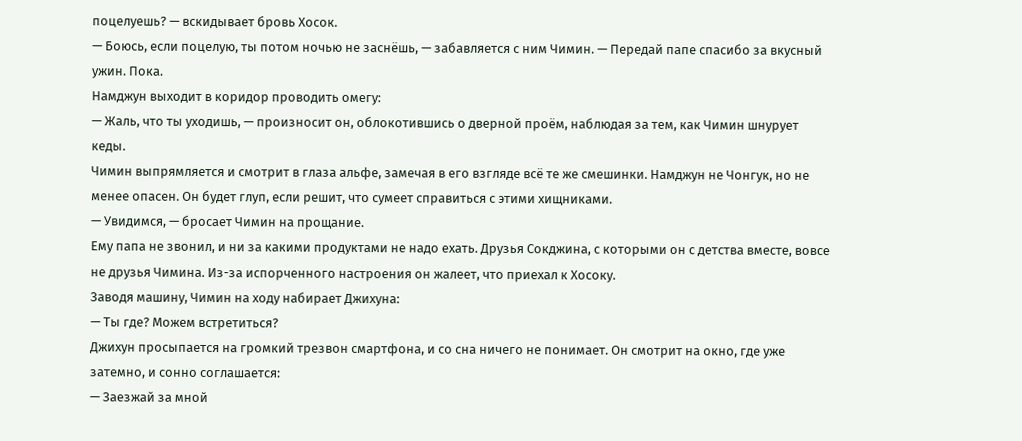поцелуешь? — вскидывает бровь Хосок.
— Боюсь, если поцелую, ты потом ночью не заснёшь, — забавляется с ним Чимин. — Передай папе спасибо за вкусный ужин. Пока.
Намджун выходит в коридор проводить омегу:
— Жаль, что ты уходишь, — произносит он, облокотившись о дверной проём, наблюдая за тем, как Чимин шнурует кеды.
Чимин выпрямляется и смотрит в глаза альфе, замечая в его взгляде всё те же смешинки. Намджун не Чонгук, но не менее опасен. Он будет глуп, если решит, что сумеет справиться с этими хищниками.
— Увидимся, — бросает Чимин на прощание.
Ему папа не звонил, и ни за какими продуктами не надо ехать. Друзья Сокджина, с которыми он с детства вместе, вовсе не друзья Чимина. Из-за испорченного настроения он жалеет, что приехал к Хосоку.
Заводя машину, Чимин на ходу набирает Джихуна:
— Ты где? Можем встретиться?
Джихун просыпается на громкий трезвон смартфона, и со сна ничего не понимает. Он смотрит на окно, где уже затемно, и сонно соглашается:
— Заезжай за мной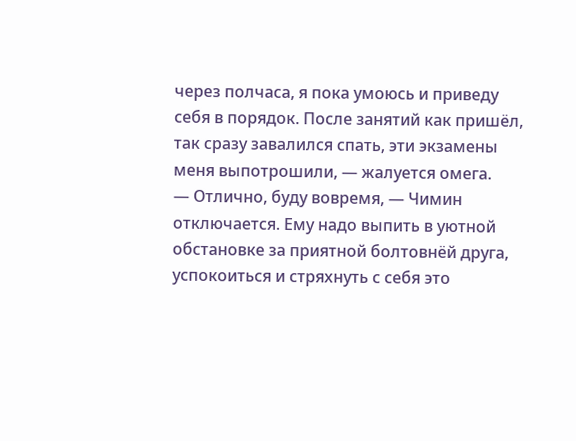через полчаса, я пока умоюсь и приведу себя в порядок. После занятий как пришёл, так сразу завалился спать, эти экзамены меня выпотрошили, — жалуется омега.
— Отлично, буду вовремя, — Чимин отключается. Ему надо выпить в уютной обстановке за приятной болтовнёй друга, успокоиться и стряхнуть с себя это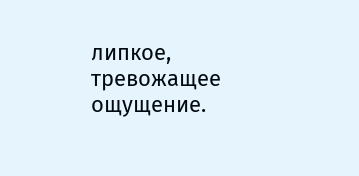липкое, тревожащее ощущение.